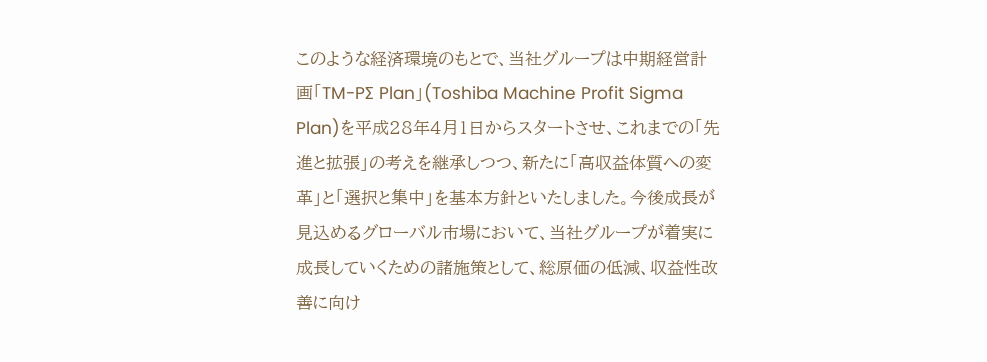このような経済環境のもとで、当社グループは中期経営計画「TM-PΣ Plan」(Toshiba Machine Profit Sigma Plan)を平成28年4月1日からスタートさせ、これまでの「先進と拡張」の考えを継承しつつ、新たに「高収益体質への変革」と「選択と集中」を基本方針といたしました。今後成長が見込めるグローバル市場において、当社グループが着実に成長していくための諸施策として、総原価の低減、収益性改善に向け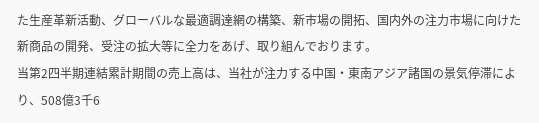た生産革新活動、グローバルな最適調達網の構築、新市場の開拓、国内外の注力市場に向けた新商品の開発、受注の拡大等に全力をあげ、取り組んでおります。
当第2四半期連結累計期間の売上高は、当社が注力する中国・東南アジア諸国の景気停滞により、508億3千6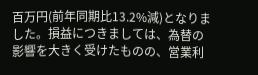百万円(前年同期比13.2%減)となりました。損益につきましては、為替の影響を大きく受けたものの、営業利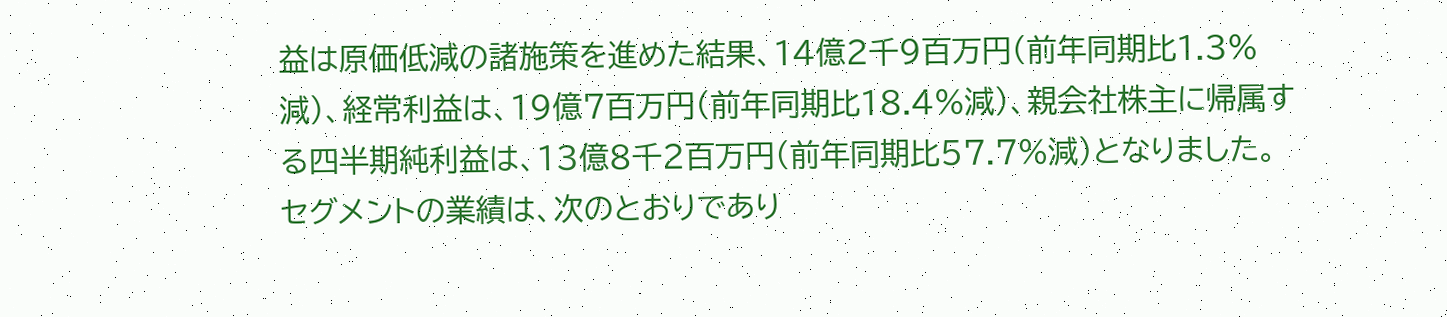益は原価低減の諸施策を進めた結果、14億2千9百万円(前年同期比1.3%減)、経常利益は、19億7百万円(前年同期比18.4%減)、親会社株主に帰属する四半期純利益は、13億8千2百万円(前年同期比57.7%減)となりました。
セグメントの業績は、次のとおりであり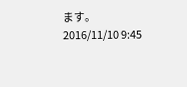ます。
2016/11/10 9:45